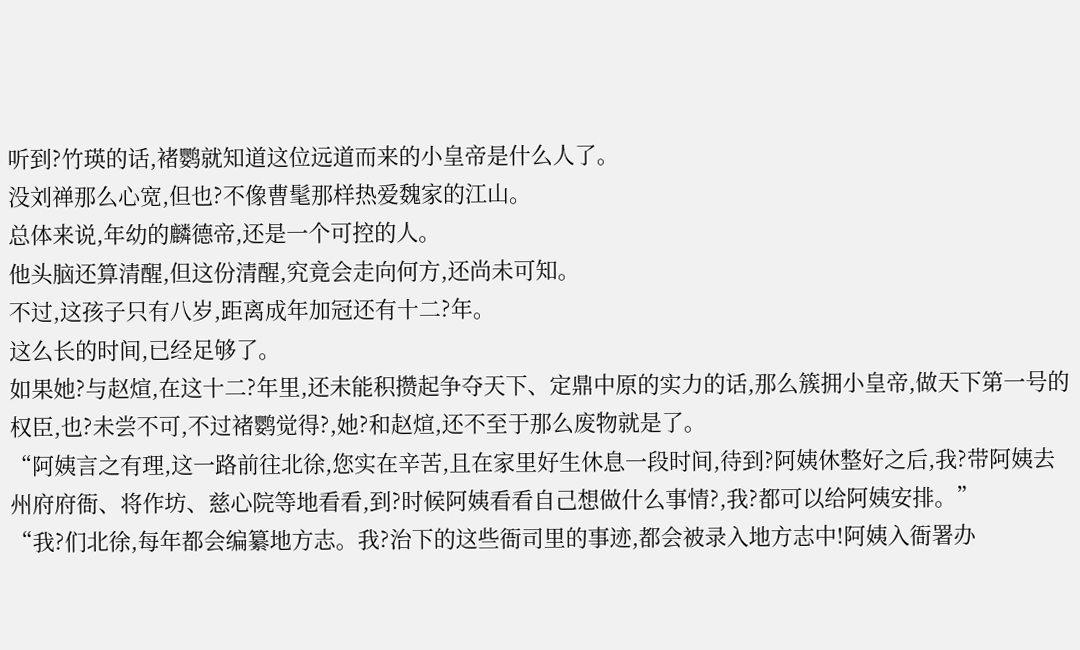听到?竹瑛的话,褚鹦就知道这位远道而来的小皇帝是什么人了。
没刘禅那么心宽,但也?不像曹髦那样热爱魏家的江山。
总体来说,年幼的麟德帝,还是一个可控的人。
他头脑还算清醒,但这份清醒,究竟会走向何方,还尚未可知。
不过,这孩子只有八岁,距离成年加冠还有十二?年。
这么长的时间,已经足够了。
如果她?与赵煊,在这十二?年里,还未能积攒起争夺天下、定鼎中原的实力的话,那么簇拥小皇帝,做天下第一号的权臣,也?未尝不可,不过褚鹦觉得?,她?和赵煊,还不至于那么废物就是了。
“阿姨言之有理,这一路前往北徐,您实在辛苦,且在家里好生休息一段时间,待到?阿姨休整好之后,我?带阿姨去州府府衙、将作坊、慈心院等地看看,到?时候阿姨看看自己想做什么事情?,我?都可以给阿姨安排。”
“我?们北徐,每年都会编纂地方志。我?治下的这些衙司里的事迹,都会被录入地方志中!阿姨入衙署办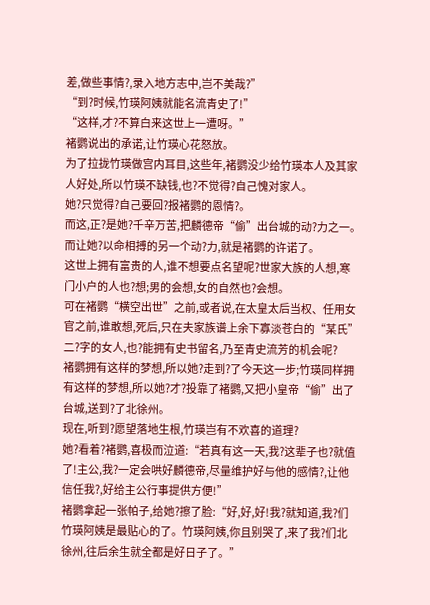差,做些事情?,录入地方志中,岂不美哉?”
“到?时候,竹瑛阿姨就能名流青史了!”
“这样,才?不算白来这世上一遭呀。”
褚鹦说出的承诺,让竹瑛心花怒放。
为了拉拢竹瑛做宫内耳目,这些年,褚鹦没少给竹瑛本人及其家人好处,所以竹瑛不缺钱,也?不觉得?自己愧对家人。
她?只觉得?自己要回?报褚鹦的恩情?。
而这,正?是她?千辛万苦,把麟德帝“偷”出台城的动?力之一。
而让她?以命相搏的另一个动?力,就是褚鹦的许诺了。
这世上拥有富贵的人,谁不想要点名望呢?世家大族的人想,寒门小户的人也?想;男的会想,女的自然也?会想。
可在褚鹦“横空出世”之前,或者说,在太皇太后当权、任用女官之前,谁敢想,死后,只在夫家族谱上余下寡淡苍白的“某氏”二?字的女人,也?能拥有史书留名,乃至青史流芳的机会呢?
褚鹦拥有这样的梦想,所以她?走到?了今天这一步;竹瑛同样拥有这样的梦想,所以她?才?投靠了褚鹦,又把小皇帝“偷”出了台城,送到?了北徐州。
现在,听到?愿望落地生根,竹瑛岂有不欢喜的道理?
她?看着?褚鹦,喜极而泣道:“若真有这一天,我?这辈子也?就值了!主公,我?一定会哄好麟德帝,尽量维护好与他的感情?,让他信任我?,好给主公行事提供方便!”
褚鹦拿起一张帕子,给她?擦了脸:“好,好,好!我?就知道,我?们竹瑛阿姨是最贴心的了。竹瑛阿姨,你且别哭了,来了我?们北徐州,往后余生就全都是好日子了。”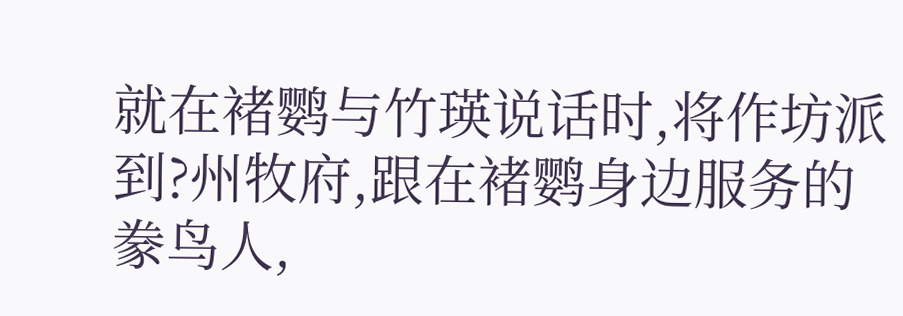就在褚鹦与竹瑛说话时,将作坊派到?州牧府,跟在褚鹦身边服务的豢鸟人,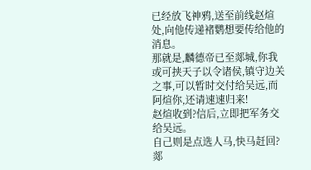已经放飞神鸦,送至前线赵煊处,向他传递褚鹦想要传给他的消息。
那就是,麟德帝已至郯城,你我或可挟天子以令诸侯,镇守边关之事,可以暂时交付给吴远,而阿煊你,还请速速归来!
赵煊收到?信后,立即把军务交给吴远。
自己则是点选人马,快马赶回?郯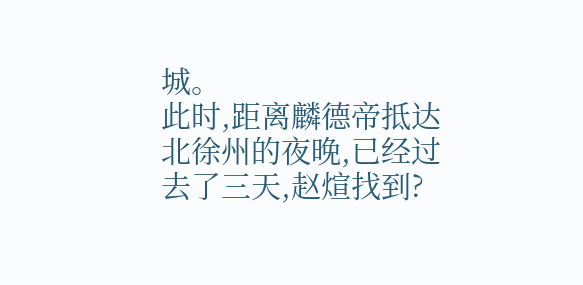城。
此时,距离麟德帝抵达北徐州的夜晚,已经过去了三天,赵煊找到?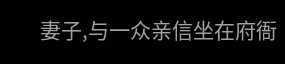妻子,与一众亲信坐在府衙